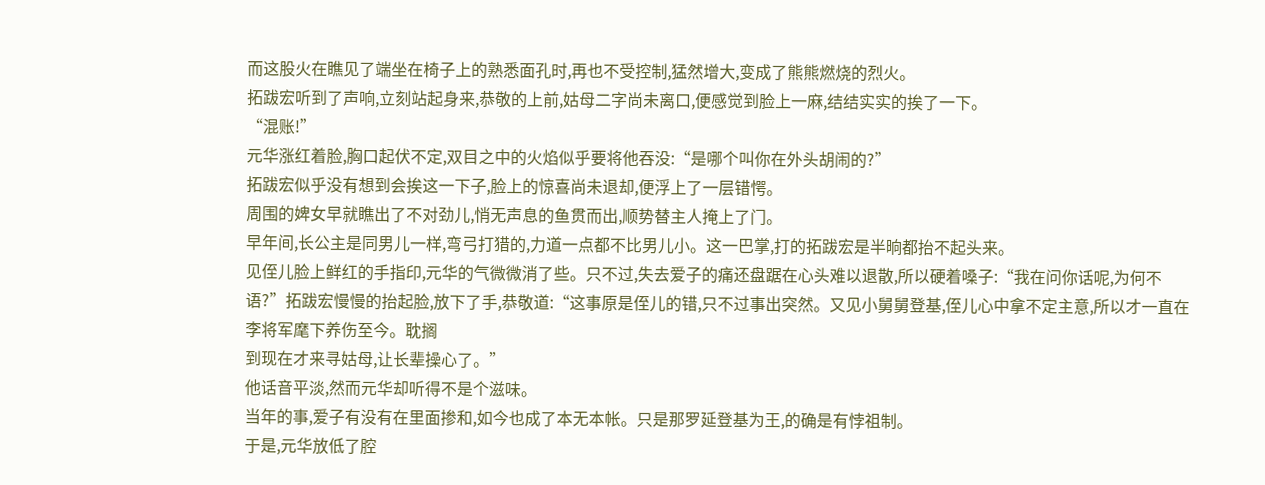而这股火在瞧见了端坐在椅子上的熟悉面孔时,再也不受控制,猛然增大,变成了熊熊燃烧的烈火。
拓跋宏听到了声响,立刻站起身来,恭敬的上前,姑母二字尚未离口,便感觉到脸上一麻,结结实实的挨了一下。
“混账!”
元华涨红着脸,胸口起伏不定,双目之中的火焰似乎要将他吞没:“是哪个叫你在外头胡闹的?”
拓跋宏似乎没有想到会挨这一下子,脸上的惊喜尚未退却,便浮上了一层错愕。
周围的婢女早就瞧出了不对劲儿,悄无声息的鱼贯而出,顺势替主人掩上了门。
早年间,长公主是同男儿一样,弯弓打猎的,力道一点都不比男儿小。这一巴掌,打的拓跋宏是半晌都抬不起头来。
见侄儿脸上鲜红的手指印,元华的气微微消了些。只不过,失去爱子的痛还盘踞在心头难以退散,所以硬着嗓子:“我在问你话呢,为何不语?”拓跋宏慢慢的抬起脸,放下了手,恭敬道:“这事原是侄儿的错,只不过事出突然。又见小舅舅登基,侄儿心中拿不定主意,所以才一直在李将军麾下养伤至今。耽搁
到现在才来寻姑母,让长辈操心了。”
他话音平淡,然而元华却听得不是个滋味。
当年的事,爱子有没有在里面掺和,如今也成了本无本帐。只是那罗延登基为王,的确是有悖祖制。
于是,元华放低了腔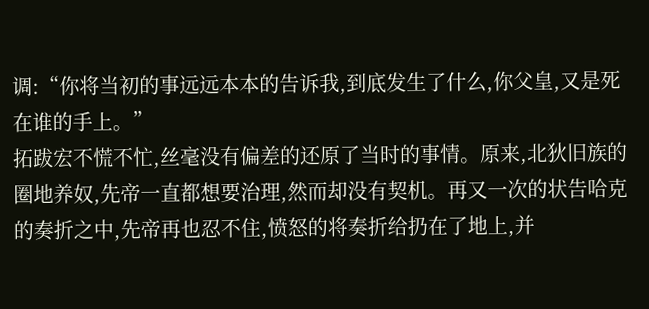调:“你将当初的事远远本本的告诉我,到底发生了什么,你父皇,又是死在谁的手上。”
拓跋宏不慌不忙,丝毫没有偏差的还原了当时的事情。原来,北狄旧族的圈地养奴,先帝一直都想要治理,然而却没有契机。再又一次的状告哈克的奏折之中,先帝再也忍不住,愤怒的将奏折给扔在了地上,并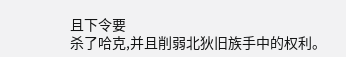且下令要
杀了哈克,并且削弱北狄旧族手中的权利。